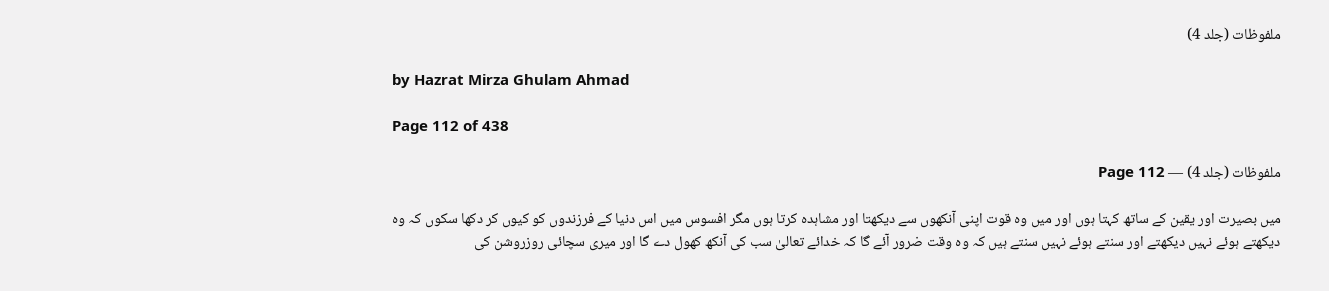ملفوظات (جلد 4)

by Hazrat Mirza Ghulam Ahmad

Page 112 of 438

ملفوظات (جلد 4) — Page 112

میں بصیرت اور یقین کے ساتھ کہتا ہوں اور میں وہ قوت اپنی آنکھوں سے دیکھتا اور مشاہدہ کرتا ہوں مگر افسوس میں اس دنیا کے فرزندوں کو کیوں کر دکھا سکوں کہ وہ دیکھتے ہوئے نہیں دیکھتے اور سنتے ہوئے نہیں سنتے ہیں کہ وہ وقت ضرور آئے گا کہ خدائے تعالیٰ سب کی آنکھ کھول دے گا اور میری سچائی روزروشن کی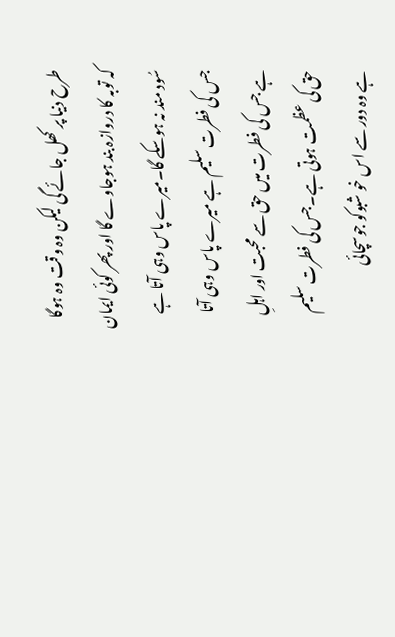طرح دنیا پر کھل جائے گی لیکن وہ وقت وہ ہوگا کہ توبہ کا دروازہ بند ہوجاوے گا اور پھر کوئی ایمان سُود مند نہ ہوسکے گا۔میرے پاس وہی آتا ہے جس کی فطرت سلیم ہے میرے پاس وہی آتا ہے جس کی فطرت میں حق سے محبت اور اہلِ حق کی عظمت ہوتی ہے۔جس کی فطرت سلیم ہے وہ دور سے اس خو شبوکو جوسچائی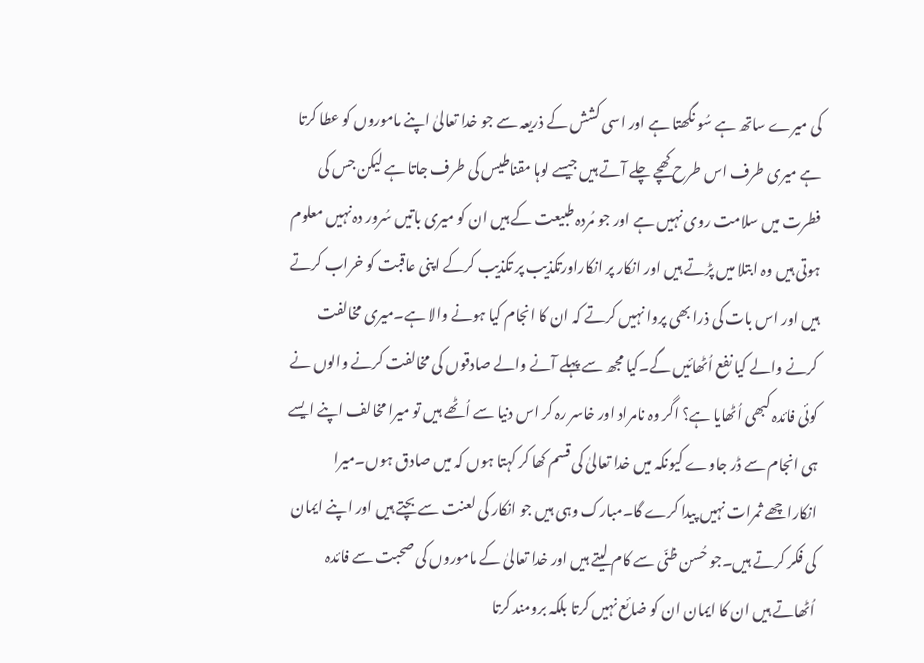کی میرے ساتھ ہے سُو نگھتا ہے اور اسی کشش کے ذریعہ سے جو خدا تعالیٰ اپنے ماموروں کو عطا کرتا ہے میری طرف اس طرح کھچے چلے آتے ہیں جیسے لوہا مقناطیس کی طرف جاتا ہے لیکن جس کی فطرت میں سلامت روی نہیں ہے اور جو مُردہ طبیعت کے ہیں ان کو میری باتیں سُرور دہ نہیں معلوم ہوتی ہیں وہ ابتلا میں پڑتے ہیں اور انکار پر انکاراورتکذیب پر تکذیب کرکے اپنی عاقبت کو خراب کرتے ہیں اور اس بات کی ذرا بھی پروا نہیں کرتے کہ ان کا انجام کیا ہونے والا ہے۔میری مخالفت کرنے والے کیا نفع اُٹھائیں گے۔کیا مجھ سے پہلے آنے والے صادقوں کی مخالفت کرنے والوں نے کوئی فائدہ کبھی اُٹھایا ہے؟ اگر وہ نامراد اور خاسر رہ کر اس دنیا سے اُٹھے ہیں تو میرا مخالف اپنے ایسے ہی انجام سے ڈر جاوے کیونکہ میں خدا تعالیٰ کی قسم کھا کر کہتا ہوں کہ میں صادق ہوں۔میرا انکاراچھے ثمرات نہیں پیدا کرے گا۔مبارک وہی ہیں جو انکار کی لعنت سے بچتے ہیں اور اپنے ایمان کی فکر کرتے ہیں۔جو حُسن ظنّی سے کام لیتے ہیں اور خدا تعالیٰ کے ماموروں کی صحبت سے فائدہ اُٹھاتے ہیں ان کا ایمان ان کو ضائع نہیں کرتا بلکہ برومند کرتا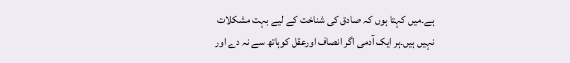ہے۔میں کہتا ہوں کہ صادق کی شناخت کے لیے بہت مشکلات نہیں ہیں۔ہر ایک آدمی اگر انصاف اورعقل کوہاتھ سے نہ دے اور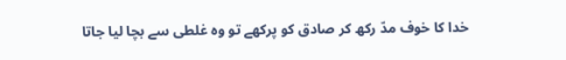خدا کا خوف مدّ رکھ کر صادق کو پرکھے تو وہ غلطی سے بچا لیا جاتا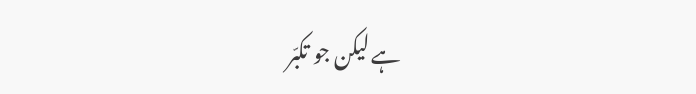ہے لیکن جو تکبّر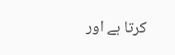کرتا ہے اور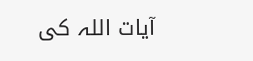آیات اللہ کی